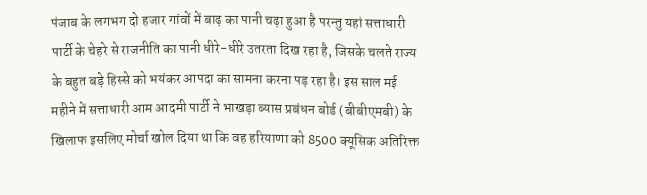पंजाब के लगभग दो हजार गांवों में बाढ़ का पानी चढ़ा हुआ है परन्तु यहां सत्ताधारी पार्टी के चेहरे से राजनीति का पानी धीरे-धीरे उतरता दिख रहा है, जिसके चलते राज्य के बहुत बड़े हिस्से को भयंकर आपदा का सामना करना पड़ रहा है। इस साल मई महीने में सत्ताधारी आम आदमी पार्टी ने भाखड़ा ब्यास प्रबंधन बोर्ड (बीबीएमबी) के खिलाफ इसलिए मोर्चा खोल दिया था कि वह हरियाणा को 8500 क्यूसिक अतिरिक्त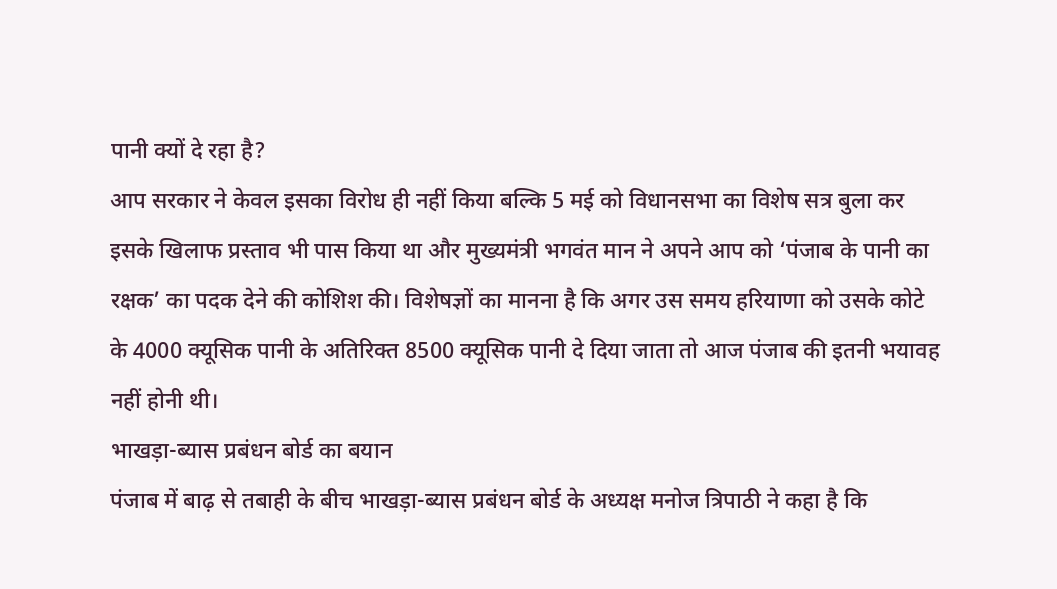पानी क्यों दे रहा है?
आप सरकार ने केवल इसका विरोध ही नहीं किया बल्कि 5 मई को विधानसभा का विशेष सत्र बुला कर इसके खिलाफ प्रस्ताव भी पास किया था और मुख्यमंत्री भगवंत मान ने अपने आप को ‘पंजाब के पानी का रक्षक’ का पदक देने की कोशिश की। विशेषज्ञों का मानना है कि अगर उस समय हरियाणा को उसके कोटे के 4000 क्यूसिक पानी के अतिरिक्त 8500 क्यूसिक पानी दे दिया जाता तो आज पंजाब की इतनी भयावह नहीं होनी थी।
भाखड़ा-ब्यास प्रबंधन बोर्ड का बयान
पंजाब में बाढ़ से तबाही के बीच भाखड़ा-ब्यास प्रबंधन बोर्ड के अध्यक्ष मनोज त्रिपाठी ने कहा है कि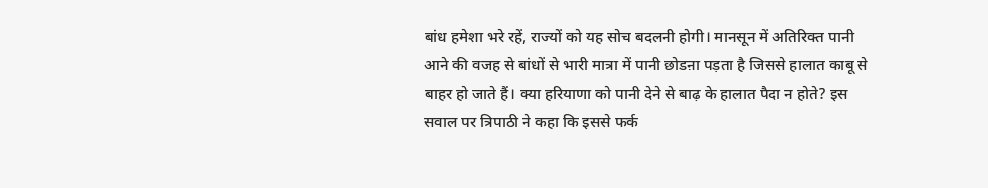बांध हमेशा भरे रहें, राज्यों को यह सोच बदलनी होगी। मानसून में अतिरिक्त पानी आने की वजह से बांधों से भारी मात्रा में पानी छोडऩा पड़ता है जिससे हालात काबू से बाहर हो जाते हैं। क्या हरियाणा को पानी देने से बाढ़ के हालात पैदा न होते? इस सवाल पर त्रिपाठी ने कहा कि इससे फर्क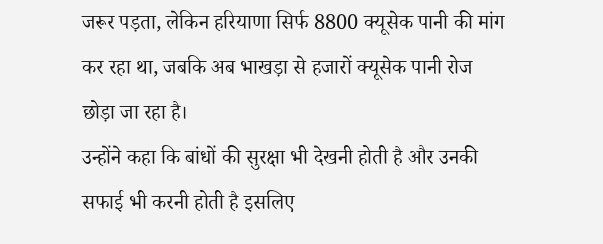जरूर पड़ता, लेकिन हरियाणा सिर्फ 8800 क्यूसेक पानी की मांग कर रहा था, जबकि अब भाखड़ा से हजारों क्यूसेक पानी रोज छोड़ा जा रहा है।
उन्होंने कहा कि बांधों की सुरक्षा भी देखनी होती है और उनकी सफाई भी करनी होती है इसलिए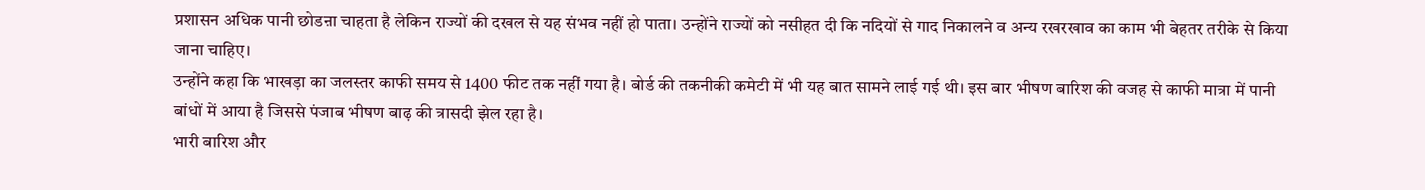प्रशासन अधिक पानी छोडऩा चाहता है लेकिन राज्यों की दखल से यह संभव नहीं हो पाता। उन्होंने राज्यों को नसीहत दी कि नदियों से गाद निकालने व अन्य रखरखाव का काम भी बेहतर तरीके से किया जाना चाहिए।
उन्होंने कहा कि भाखड़ा का जलस्तर काफी समय से 1400 फीट तक नहीं गया है। बोर्ड की तकनीकी कमेटी में भी यह बात सामने लाई गई थी। इस बार भीषण बारिश की वजह से काफी मात्रा में पानी बांधों में आया है जिससे पंजाब भीषण बाढ़ की त्रासदी झेल रहा है।
भारी बारिश और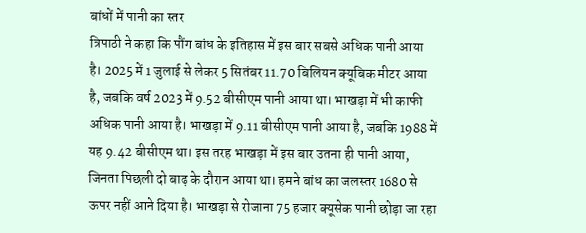बांधों में पानी का स्तर
त्रिपाठी ने कहा कि पौंग बांध के इतिहास में इस बार सबसे अधिक पानी आया है। 2025 में 1 जुलाई से लेकर 5 सितंबर 11.70 बिलियन क्यूबिक मीटर आया है, जबकि वर्ष 2023 में 9.52 बीसीएम पानी आया था। भाखड़ा में भी काफी अधिक पानी आया है। भाखड़ा में 9.11 बीसीएम पानी आया है, जबकि 1988 में यह 9.42 बीसीएम था। इस तरह भाखड़ा में इस बार उतना ही पानी आया, जिनता पिछली दो बाढ़ के दौरान आया था। हमने बांध का जलस्तर 1680 से ऊपर नहीं आने दिया है। भाखड़ा से रोजाना 75 हजार क्यूसेक पानी छोड़ा जा रहा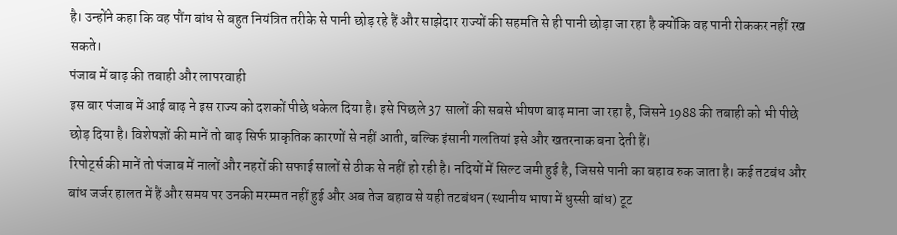है। उन्होंने कहा कि वह पौंग बांध से बहुत नियंत्रित तरीके से पानी छोड़ रहे हैं और साझेदार राज्यों की सहमति से ही पानी छोड़ा जा रहा है क्योंकि वह पानी रोककर नहीं रख सकते।
पंजाब में बाढ़ की तबाही और लापरवाही
इस बार पंजाब में आई बाढ़ ने इस राज्य को दशकों पीछे धकेल दिया है। इसे पिछले 37 सालों की सबसे भीषण बाढ़ माना जा रहा है, जिसने 1988 की तबाही को भी पीछे छोड़ दिया है। विशेषज्ञों की मानें तो बाढ़ सिर्फ प्राकृतिक कारणों से नहीं आती, बल्कि इंसानी गलतियां इसे और खतरनाक बना देती हैं।
रिपोर्ट्स की मानें तो पंजाब में नालों और नहरों की सफाई सालों से ठीक से नहीं हो रही है। नदियों में सिल्ट जमी हुई है, जिससे पानी का बहाव रुक जाता है। कई तटबंध और बांध जर्जर हालत में हैं और समय पर उनकी मरम्मत नहीं हुई और अब तेज बहाव से यही तटबंधन (स्थानीय भाषा में धुस्सी बांध) टूट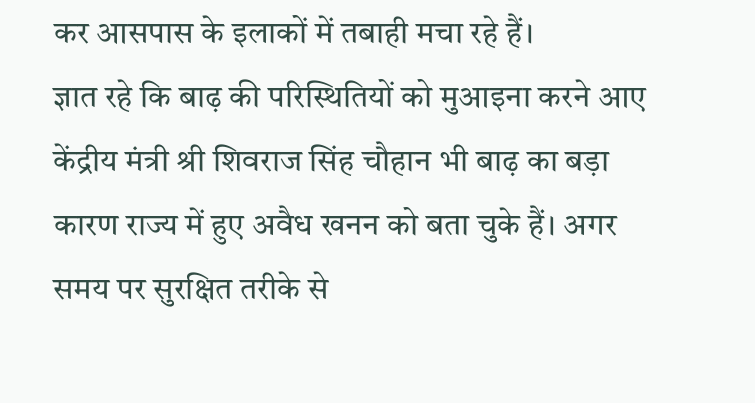कर आसपास के इलाकों में तबाही मचा रहे हैं।
ज्ञात रहे कि बाढ़ की परिस्थितियों को मुआइना करने आए केंद्रीय मंत्री श्री शिवराज सिंह चौहान भी बाढ़ का बड़ा कारण राज्य में हुए अवैध खनन को बता चुके हैं। अगर समय पर सुरक्षित तरीके से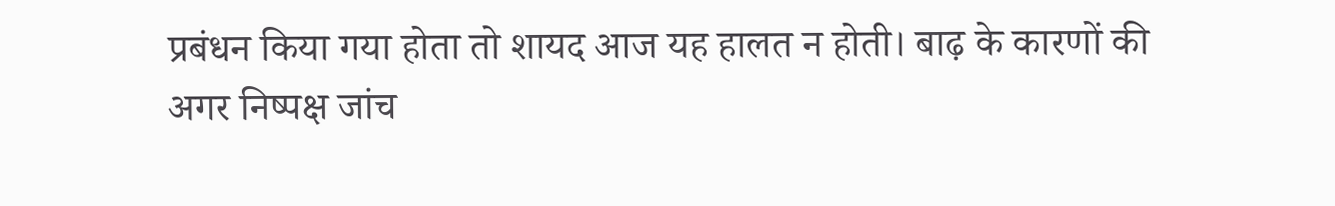प्रबंधन किया गया होता तो शायद आज यह हालत न होती। बाढ़ के कारणों की अगर निष्पक्ष जांच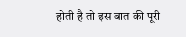होती है तो इस बात की पूरी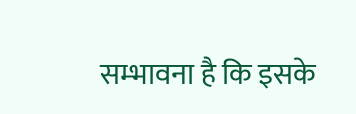सम्भावना है कि इसके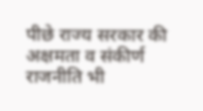पीछे राज्य सरकार की अक्षमता व संकीर्ण राजनीति भी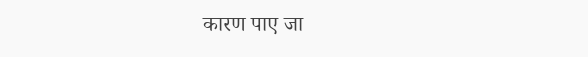कारण पाए जा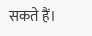सकते हैं।